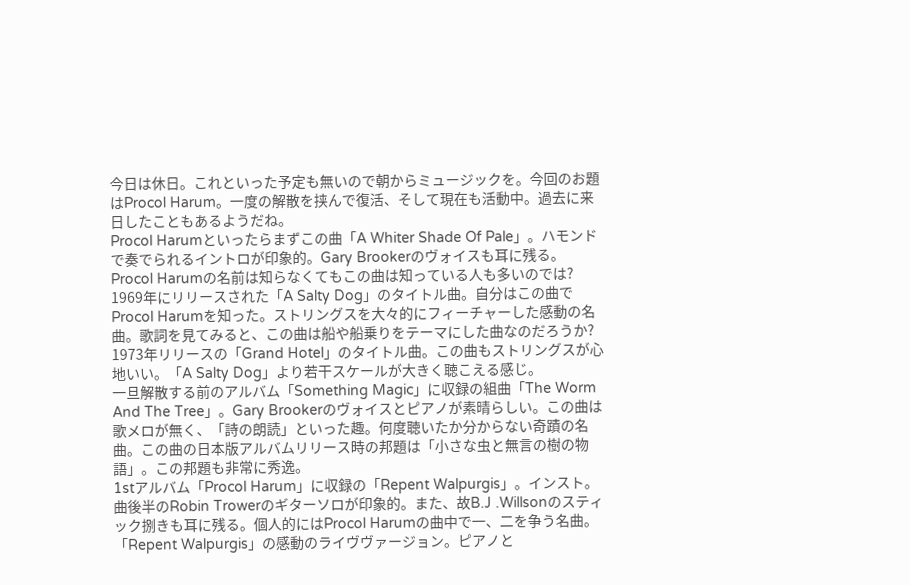今日は休日。これといった予定も無いので朝からミュージックを。今回のお題はProcol Harum。一度の解散を挟んで復活、そして現在も活動中。過去に来日したこともあるようだね。
Procol Harumといったらまずこの曲「A Whiter Shade Of Pale」。ハモンドで奏でられるイントロが印象的。Gary Brookerのヴォイスも耳に残る。Procol Harumの名前は知らなくてもこの曲は知っている人も多いのでは?
1969年にリリースされた「A Salty Dog」のタイトル曲。自分はこの曲でProcol Harumを知った。ストリングスを大々的にフィーチャーした感動の名曲。歌詞を見てみると、この曲は船や船乗りをテーマにした曲なのだろうか?
1973年リリースの「Grand Hotel」のタイトル曲。この曲もストリングスが心地いい。「A Salty Dog」より若干スケールが大きく聴こえる感じ。
一旦解散する前のアルバム「Something Magic」に収録の組曲「The Worm And The Tree」。Gary Brookerのヴォイスとピアノが素晴らしい。この曲は歌メロが無く、「詩の朗読」といった趣。何度聴いたか分からない奇蹟の名曲。この曲の日本版アルバムリリース時の邦題は「小さな虫と無言の樹の物語」。この邦題も非常に秀逸。
1stアルバム「Procol Harum」に収録の「Repent Walpurgis」。インスト。曲後半のRobin Trowerのギターソロが印象的。また、故B.J .Willsonのスティック捌きも耳に残る。個人的にはProcol Harumの曲中で一、二を争う名曲。
「Repent Walpurgis」の感動のライヴヴァージョン。ピアノと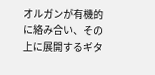オルガンが有機的に絡み合い、その上に展開するギタ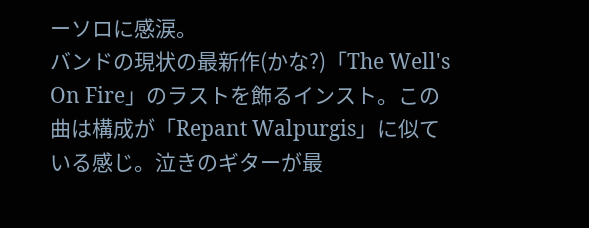ーソロに感涙。
バンドの現状の最新作(かな?)「The Well's On Fire」のラストを飾るインスト。この曲は構成が「Repant Walpurgis」に似ている感じ。泣きのギターが最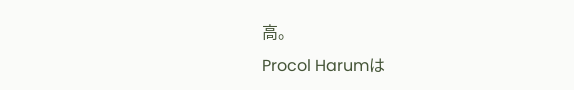高。
Procol Harumは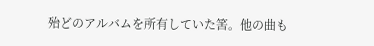殆どのアルバムを所有していた筈。他の曲も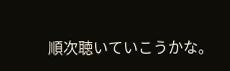順次聴いていこうかな。